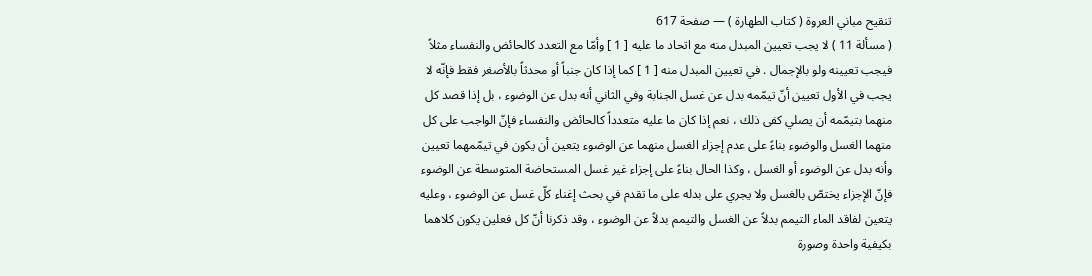تنقيح مباني العروة ( كتاب الطهارة ) — صفحة 617
( مسألة 11 ) لا يجب تعيين المبدل منه مع اتحاد ما عليه [ 1 ] وأمّا مع التعدد كالحائض والنفساء مثلاً فيجب تعيينه ولو بالإجمال . في تعيين المبدل منه [ 1 ] كما إذا كان جنباً أو محدثاً بالأصغر فقط فإنّه لا يجب في الأول تعيين أنّ تيمّمه بدل عن غسل الجنابة وفي الثاني أنه بدل عن الوضوء ، بل إذا قصد كل منهما بتيمّمه أن يصلي كفى ذلك ، نعم إذا كان ما عليه متعدداً كالحائض والنفساء فإنّ الواجب على كل منهما الغسل والوضوء بناءً على عدم إجزاء الغسل منهما عن الوضوء يتعين أن يكون في تيمّمهما تعيين وأنه بدل عن الوضوء أو الغسل ، وكذا الحال بناءً على إجزاء غير غسل المستحاضة المتوسطة عن الوضوء فإنّ الإجزاء يختصّ بالغسل ولا يجري على بدله على ما تقدم في بحث إغناء كلّ غسل عن الوضوء ، وعليه يتعين لفاقد الماء التيمم بدلاً عن الغسل والتيمم بدلاً عن الوضوء ، وقد ذكرنا أنّ كل فعلين يكون كلاهما بكيفية واحدة وصورة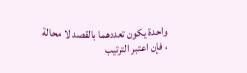واحدة يكون تعددهما بالقصد لا محالة ، فإن اعتبر الترتيب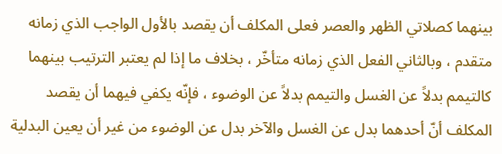بينهما كصلاتي الظهر والعصر فعلى المكلف أن يقصد بالأول الواجب الذي زمانه متقدم ، وبالثاني الفعل الذي زمانه متأخّر ، بخلاف ما إذا لم يعتبر الترتيب بينهما كالتيمم بدلاً عن الغسل والتيمم بدلاً عن الوضوء ، فإنّه يكفي فيهما أن يقصد المكلف أنّ أحدهما بدل عن الغسل والآخر بدل عن الوضوء من غير أن يعين البدلية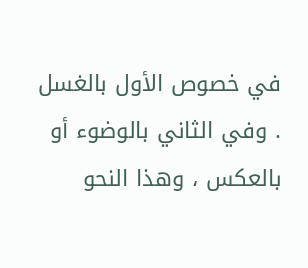في خصوص الأول بالغسل . وفي الثاني بالوضوء أو بالعكس ، وهذا النحو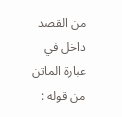من القصد داخل في عبارة الماتن من قوله :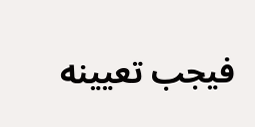فيجب تعيينه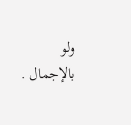ولو بالإجمال .